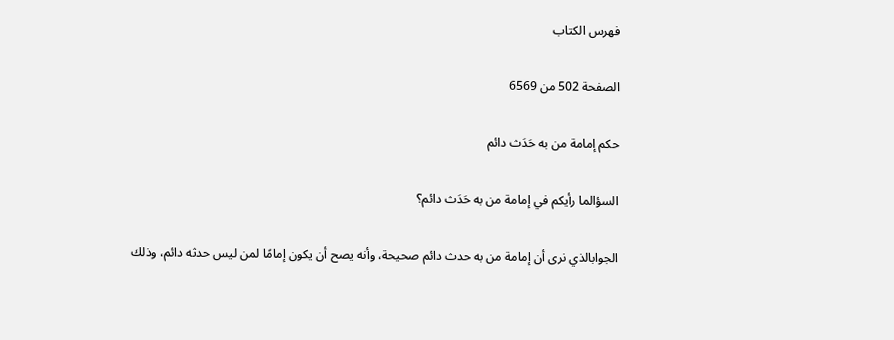فهرس الكتاب

الصفحة 502 من 6569

حكم إمامة من به حَدَث دائم

السؤالما رأيكم في إمامة من به حَدَث دائم؟

الجوابالذي نرى أن إمامة من به حدث دائم صحيحة، وأنه يصح أن يكون إمامًا لمن ليس حدثه دائم، وذلك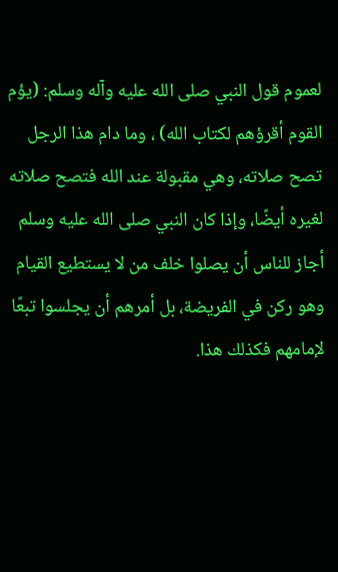لعموم قول النبي صلى الله عليه وآله وسلم: (يؤم القوم أقرؤهم لكتاب الله) ، وما دام هذا الرجل تصح صلاته، وهي مقبولة عند الله فتصح صلاته لغيره أيضًا، وإذا كان النبي صلى الله عليه وسلم أجاز للناس أن يصلوا خلف من لا يستطيع القيام وهو ركن في الفريضة، بل أمرهم أن يجلسوا تبعًا لإمامهم فكذلك هذا.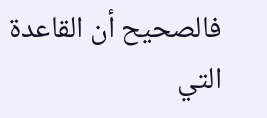فالصحيح أن القاعدة التي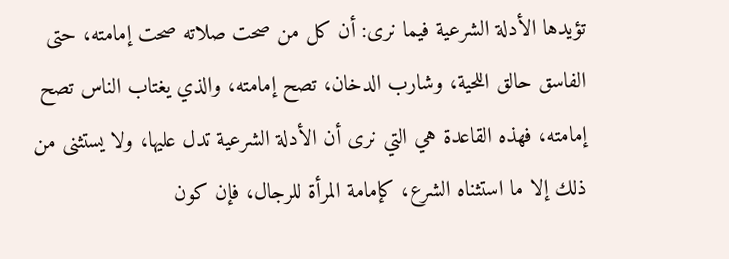تؤيدها الأدلة الشرعية فيما نرى: أن كل من صحت صلاته صحت إمامته، حتى الفاسق حالق اللحية، وشارب الدخان، تصح إمامته، والذي يغتاب الناس تصح إمامته، فهذه القاعدة هي التي نرى أن الأدلة الشرعية تدل عليها، ولا يستثنى من ذلك إلا ما استثناه الشرع، كإمامة المرأة للرجال، فإن كون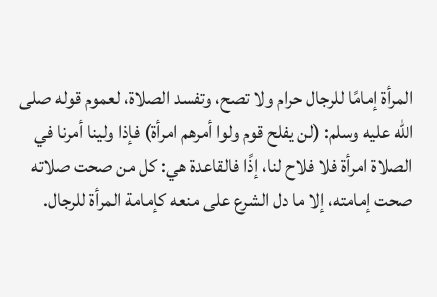المرأة إمامًا للرجال حرام ولا تصح، وتفسد الصلاة، لعموم قوله صلى الله عليه وسلم: (لن يفلح قوم ولوا أمرهم امرأة) فإذا ولينا أمرنا في الصلاة امرأة فلا فلاح لنا، إذًا فالقاعدة هي: كل من صحت صلاته صحت إمامته، إلا ما دل الشرع على منعه كإمامة المرأة للرجال.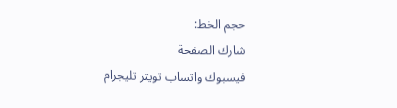حجم الخط:
شارك الصفحة
فيسبوك واتساب تويتر تليجرام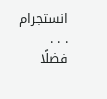انستجرام
. . .
فضلًا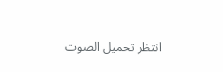انتظر تحميل الصوت